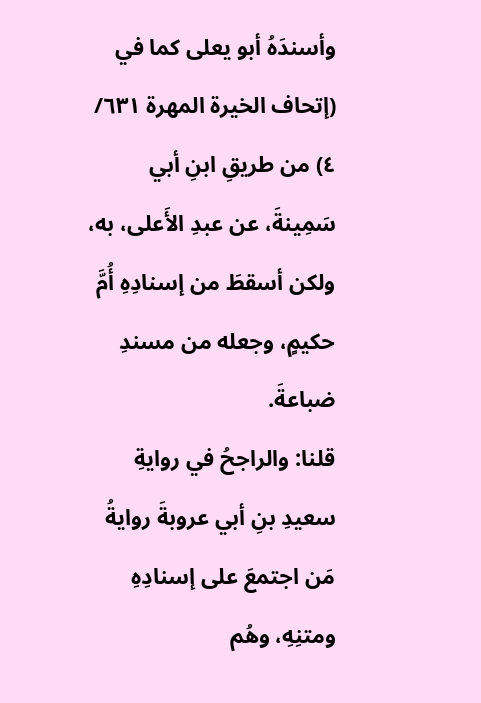وأسندَهُ أبو يعلى كما في (إتحاف الخيرة المهرة ٦٣١/ ٤) من طريقِ ابنِ أبي سَمِينةَ، عن عبدِ الأَعلى، به، ولكن أسقطَ من إسنادِهِ أُمَّ حكيمٍ، وجعله من مسندِ ضباعةَ.
قلنا: والراجحُ في روايةِ سعيدِ بنِ أبي عروبةَ روايةُ مَن اجتمعَ على إسنادِهِ ومتنِهِ، وهُم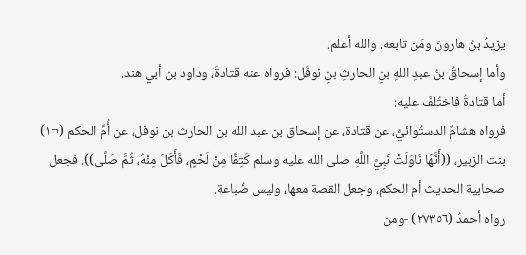يزيدُ بنُ هارونَ ومَن تابعه. والله أعلم.
وأما إسحاقُ بنُ عبدِ اللهِ بنِ الحارثِ بنِ نوفَل: فرواه عنه قتادةَ، وداود بن أبي هند.
أما قتادةُ فاختُلفَ عليه:
فرواه هشامٌ الدستُوائيُّ، عن قتادة، عن إسحاق بن عبد الله بن الحارث بن نوفل، عن أُمِّ الحكم (¬١)
بنت الزبير، ((أَنَّهَا نَاوَلَتْ نَبِيَّ اللَّهِ صلى الله عليه وسلم كَتِفًا مِنْ لَحْمٍ، فَأَكَلَ مِنْهُ، ثُمَّ صَلَّى)). فجعل صحابية الحديث أم الحكم، وجعل القصة معها، وليس ضُباعة.
رواه أحمدُ (٢٧٣٥٦) -ومن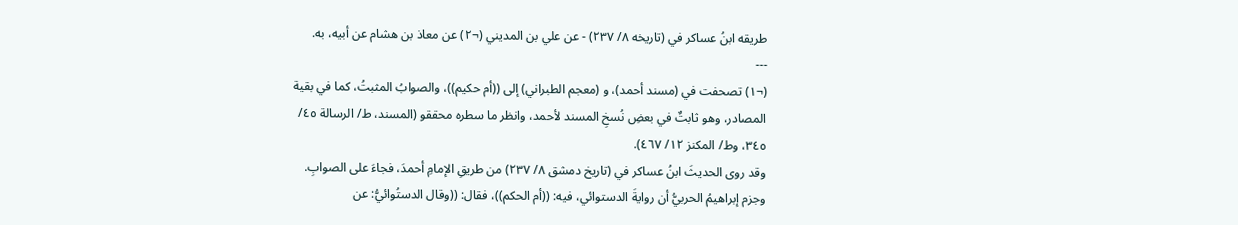طريقه ابنُ عساكر في (تاريخه ٨/ ٢٣٧) - عن علي بن المديني (¬٢) عن معاذ بن هشام عن أبيه، به.
---
(¬١) تصحفت في (مسند أحمد)، و (معجم الطبراني) إلى ((أم حكيم))، والصوابُ المثبتُ، كما في بقية المصادر، وهو ثابتٌ في بعضِ نُسخِ المسند لأحمد، وانظر ما سطره محققو (المسند، ط/ الرسالة ٤٥/ ٣٤٥، وط/ المكنز ١٢/ ٤٦٧).
وقد روى الحديثَ ابنُ عساكر في (تاريخ دمشق ٨/ ٢٣٧) من طريقِ الإمامِ أحمدَ، فجاءَ على الصوابِ.
وجزم إبراهيمُ الحربيُّ أن روايةَ الدستوائي، فيه: ((أم الحكم))، فقال: ((وقال الدستُوائيُّ: عن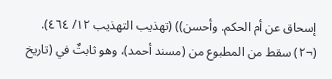إسحاق عن أم الحكم. وأحسن)) (تهذيب التهذيب ١٢/ ٤٦٤).
(¬٢) سقط من المطبوع من (مسند أحمد)، وهو ثابتٌ في (تاريخ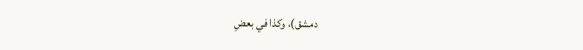دمشق)، وكذا في بعضِ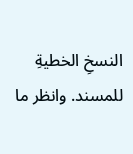النسخِ الخطيةِ للمسند. وانظر ما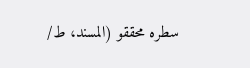سطره محققو (المسند، ط/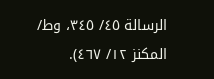الرسالة ٤٥/ ٣٤٥، وط/ المكنز ١٢/ ٤٦٧).